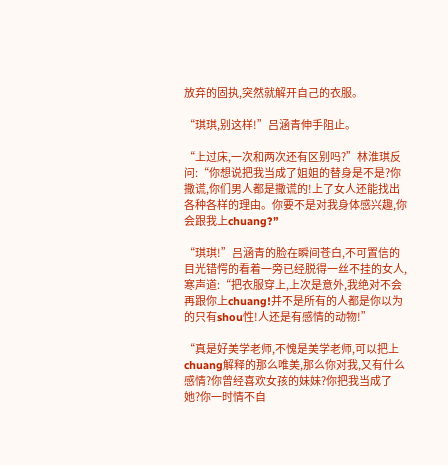放弃的固执,突然就解开自己的衣服。

“琪琪,别这样!”吕涵青伸手阻止。

“上过床,一次和两次还有区别吗?”林淮琪反问:“你想说把我当成了姐姐的替身是不是?你撒谎,你们男人都是撒谎的!上了女人还能找出各种各样的理由。你要不是对我身体感兴趣,你会跟我上chuang?”

“琪琪!”吕涵青的脸在瞬间苍白,不可置信的目光错愕的看着一旁已经脱得一丝不挂的女人,寒声道:“把衣服穿上,上次是意外,我绝对不会再跟你上chuang!并不是所有的人都是你以为的只有shou性!人还是有感情的动物!”

“真是好美学老师,不愧是美学老师,可以把上chuang解释的那么唯美,那么你对我,又有什么感情?你曾经喜欢女孩的妹妹?你把我当成了她?你一时情不自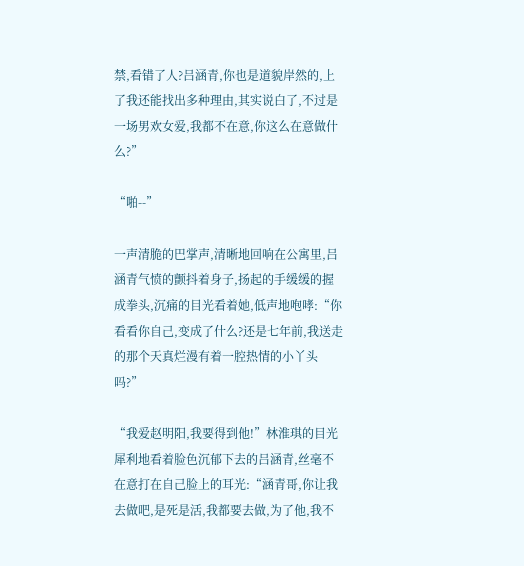禁,看错了人?吕涵青,你也是道貌岸然的,上了我还能找出多种理由,其实说白了,不过是一场男欢女爱,我都不在意,你这么在意做什么?”

“啪--”

一声清脆的巴掌声,清晰地回响在公寓里,吕涵青气愤的颤抖着身子,扬起的手缓缓的握成拳头,沉痛的目光看着她,低声地咆哮:“你看看你自己,变成了什么?还是七年前,我送走的那个天真烂漫有着一腔热情的小丫头吗?”

“我爱赵明阳,我要得到他!”林淮琪的目光犀利地看着脸色沉郁下去的吕涵青,丝毫不在意打在自己脸上的耳光:“涵青哥,你让我去做吧,是死是活,我都要去做,为了他,我不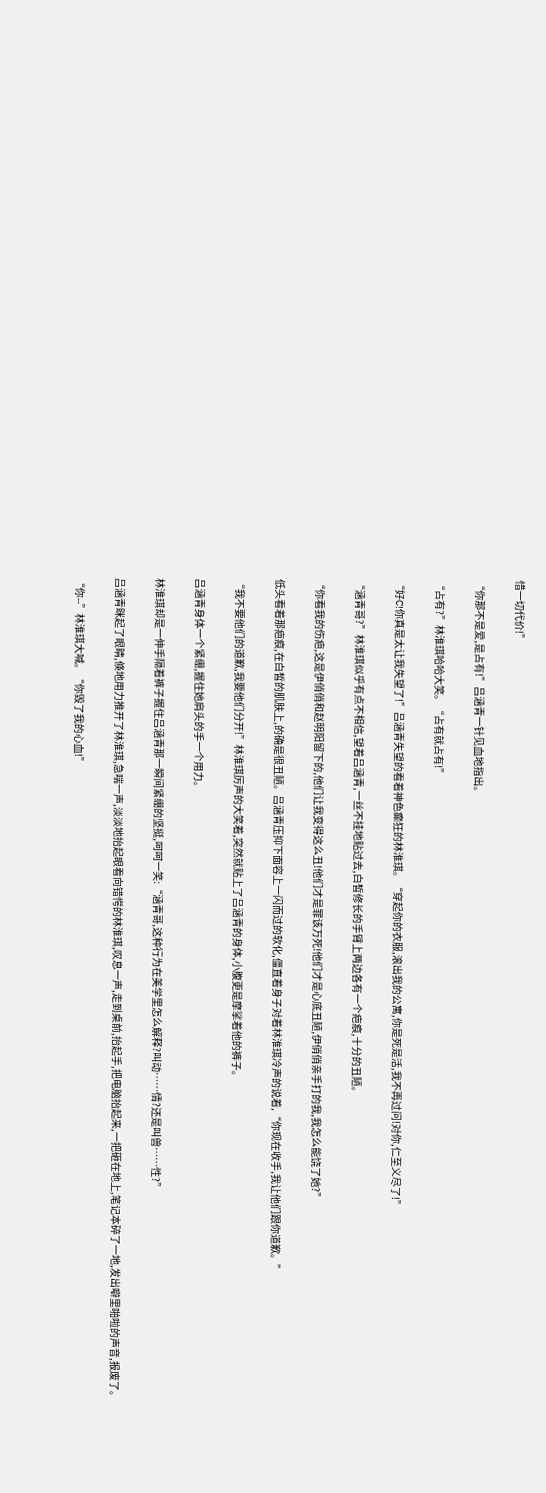惜一切代价!”

“你那不是爱,是占有!”吕涵青一针见血地指出。

“占有?”林淮琪哈哈大笑。“占有就占有!”

“好C!你真是太让我失望了!”吕涵青失望的看着神色癫狂的林淮琪。“穿起你的衣服,滚出我的公寓,你是死是活,我不再过问!对你,仁至义尽了!”

“涵青哥?”林淮琪似乎有点不相信,望着吕涵青,一丝不挂地贴过去,白皙修长的手臂上两边各有一个疤痕,十分的丑陋。

“你看我的伤疤,这是伊俏俏和赵明阳留下的,他们让我变得这么丑!他们才是罪该万死!他们才是心底丑陋,伊俏俏亲手打的我,我怎么能饶了她?”

低头看着那疤痕,在白皙的肌肤上,的确是很丑陋。吕涵青压抑下面容上一闪而过的软化,僵直着身子对着林淮琪冷声的说着,“你现在收手,我让他们跟你道歉。”

“我不要他们的道歉,我要他们分开!”林淮琪厉声的大笑着,突然就贴上了吕涵青的身体,小腹更是摩挲着他的裤子。

吕涵青身体一个紧绷,握住她肩头的手一个用力。

林淮琪却是一伸手隔着裤子握住吕涵青那一瞬间紧绷的坚挺,呵呵一笑:“涵青哥,这种行为在美学里怎么解释?叫动……情?还是叫兽……性?”

吕涵青眯起了眼睛,倏地用力推开了林淮琪,急喘一声,淡淡地抬起眼看向错愕的林淮琪,叹息一声,走到桌前,抬起手,把电脑抬起来,一把砸在地上,笔记本碎了一地,发出噼里啪啦的声音,报废了。

“你--”林淮琪大喊。“你毁了我的心血!”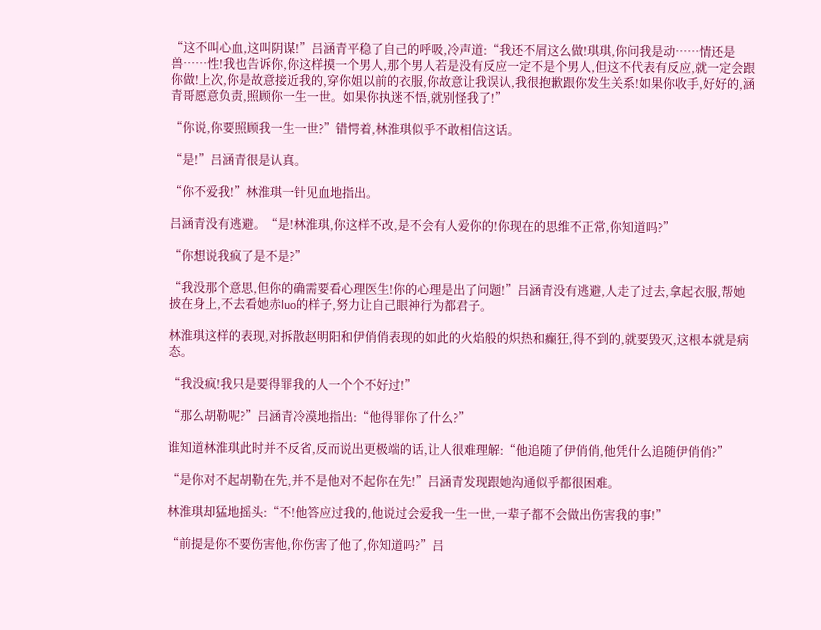“这不叫心血,这叫阴谋!”吕涵青平稳了自己的呼吸,冷声道:“我还不屑这么做!琪琪,你问我是动……情还是兽……性!我也告诉你,你这样摸一个男人,那个男人若是没有反应一定不是个男人,但这不代表有反应,就一定会跟你做!上次,你是故意接近我的,穿你姐以前的衣服,你故意让我误认,我很抱歉跟你发生关系!如果你收手,好好的,涵青哥愿意负责,照顾你一生一世。如果你执迷不悟,就别怪我了!”

“你说,你要照顾我一生一世?”错愕着,林淮琪似乎不敢相信这话。

“是!”吕涵青很是认真。

“你不爱我!”林淮琪一针见血地指出。

吕涵青没有逃避。“是!林淮琪,你这样不改,是不会有人爱你的!你现在的思维不正常,你知道吗?”

“你想说我疯了是不是?”

“我没那个意思,但你的确需要看心理医生!你的心理是出了问题!”吕涵青没有逃避,人走了过去,拿起衣服,帮她披在身上,不去看她赤luo的样子,努力让自己眼神行为都君子。

林淮琪这样的表现,对拆散赵明阳和伊俏俏表现的如此的火焰般的炽热和癫狂,得不到的,就要毁灭,这根本就是病态。

“我没疯!我只是要得罪我的人一个个不好过!”

“那么胡勒呢?”吕涵青冷漠地指出:“他得罪你了什么?”

谁知道林淮琪此时并不反省,反而说出更极端的话,让人很难理解:“他追随了伊俏俏,他凭什么追随伊俏俏?”

“是你对不起胡勒在先,并不是他对不起你在先!”吕涵青发现跟她沟通似乎都很困难。

林淮琪却猛地摇头:“不!他答应过我的,他说过会爱我一生一世,一辈子都不会做出伤害我的事!”

“前提是你不要伤害他,你伤害了他了,你知道吗?”吕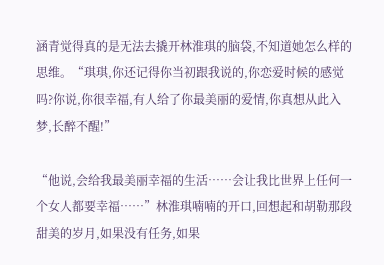涵青觉得真的是无法去撬开林淮琪的脑袋,不知道她怎么样的思维。“琪琪,你还记得你当初跟我说的,你恋爱时候的感觉吗?你说,你很幸福,有人给了你最美丽的爱情,你真想从此入梦,长醉不醒!”

“他说,会给我最美丽幸福的生活……会让我比世界上任何一个女人都要幸福……”林淮琪喃喃的开口,回想起和胡勒那段甜美的岁月,如果没有任务,如果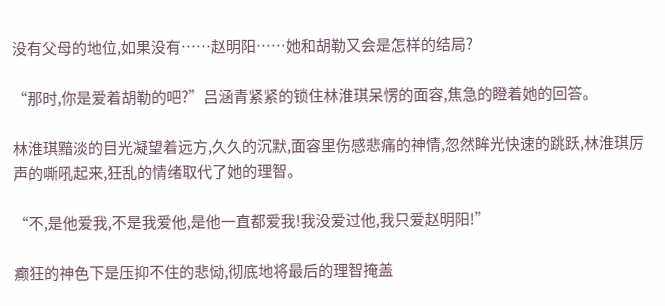没有父母的地位,如果没有……赵明阳……她和胡勒又会是怎样的结局?

“那时,你是爱着胡勒的吧?”吕涵青紧紧的锁住林淮琪呆愣的面容,焦急的瞪着她的回答。

林淮琪黯淡的目光凝望着远方,久久的沉默,面容里伤感悲痛的神情,忽然眸光快速的跳跃,林淮琪厉声的嘶吼起来,狂乱的情绪取代了她的理智。

“不,是他爱我,不是我爱他,是他一直都爱我!我没爱过他,我只爱赵明阳!”

癫狂的神色下是压抑不住的悲恸,彻底地将最后的理智掩盖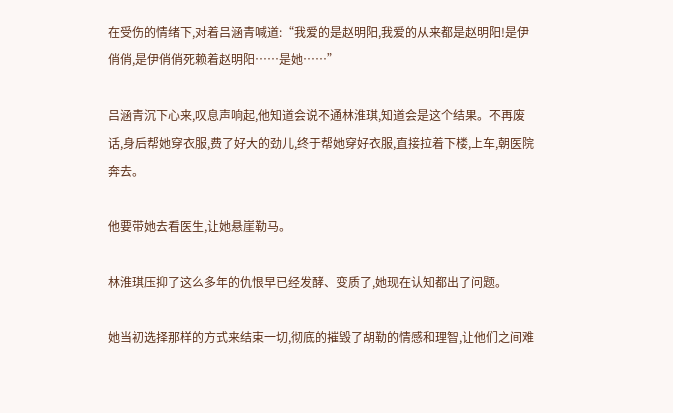在受伤的情绪下,对着吕涵青喊道:“我爱的是赵明阳,我爱的从来都是赵明阳!是伊俏俏,是伊俏俏死赖着赵明阳……是她……”

吕涵青沉下心来,叹息声响起,他知道会说不通林淮琪,知道会是这个结果。不再废话,身后帮她穿衣服,费了好大的劲儿,终于帮她穿好衣服,直接拉着下楼,上车,朝医院奔去。

他要带她去看医生,让她悬崖勒马。

林淮琪压抑了这么多年的仇恨早已经发酵、变质了,她现在认知都出了问题。

她当初选择那样的方式来结束一切,彻底的摧毁了胡勒的情感和理智,让他们之间难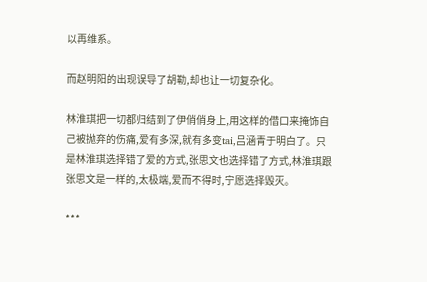以再维系。

而赵明阳的出现误导了胡勒,却也让一切复杂化。

林淮琪把一切都归结到了伊俏俏身上,用这样的借口来掩饰自己被抛弃的伤痛,爱有多深,就有多变tai,吕涵青于明白了。只是林淮琪选择错了爱的方式,张思文也选择错了方式,林淮琪跟张思文是一样的,太极端,爱而不得时,宁愿选择毁灭。

***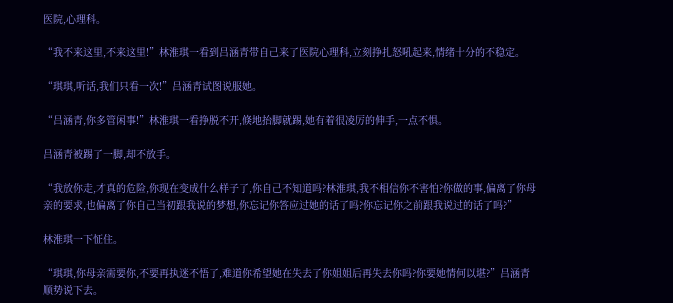医院,心理科。

“我不来这里,不来这里!”林淮琪一看到吕涵青带自己来了医院心理科,立刻挣扎怒吼起来,情绪十分的不稳定。

“琪琪,听话,我们只看一次!”吕涵青试图说服她。

“吕涵青,你多管闲事!”林淮琪一看挣脱不开,倏地抬脚就踢,她有着很凌厉的伸手,一点不惧。

吕涵青被踢了一脚,却不放手。

“我放你走,才真的危险,你现在变成什么样子了,你自己不知道吗?林淮琪,我不相信你不害怕?你做的事,偏离了你母亲的要求,也偏离了你自己当初跟我说的梦想,你忘记你答应过她的话了吗?你忘记你之前跟我说过的话了吗?”

林淮琪一下怔住。

“琪琪,你母亲需要你,不要再执迷不悟了,难道你希望她在失去了你姐姐后再失去你吗?你要她情何以堪?”吕涵青顺势说下去。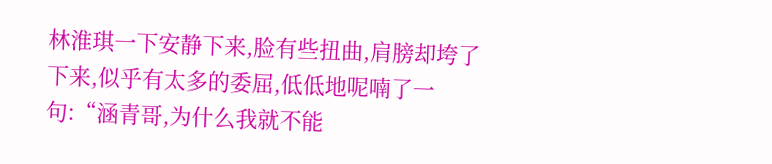林淮琪一下安静下来,脸有些扭曲,肩膀却垮了下来,似乎有太多的委屈,低低地呢喃了一句:“涵青哥,为什么我就不能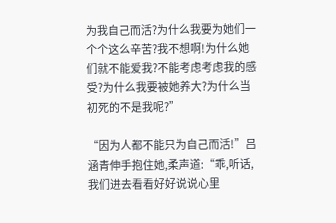为我自己而活?为什么我要为她们一个个这么辛苦?我不想啊!为什么她们就不能爱我?不能考虑考虑我的感受?为什么我要被她养大?为什么当初死的不是我呢?”

“因为人都不能只为自己而活!”吕涵青伸手抱住她,柔声道:“乖,听话,我们进去看看好好说说心里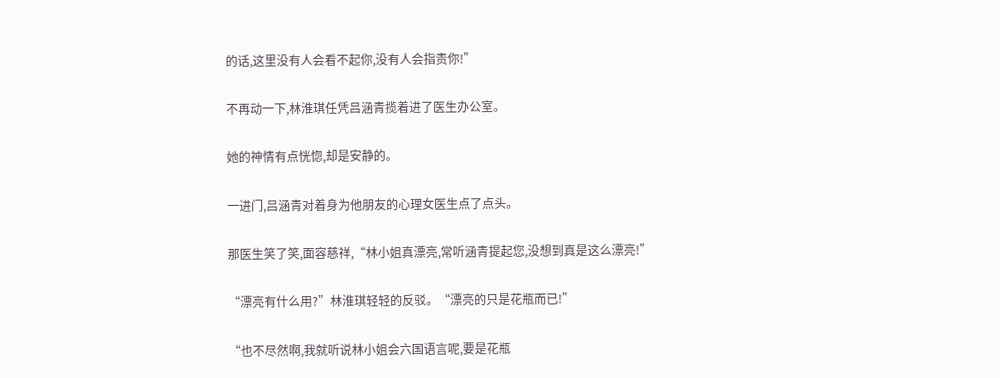的话,这里没有人会看不起你,没有人会指责你!”

不再动一下,林淮琪任凭吕涵青揽着进了医生办公室。

她的神情有点恍惚,却是安静的。

一进门,吕涵青对着身为他朋友的心理女医生点了点头。

那医生笑了笑,面容慈祥,“林小姐真漂亮,常听涵青提起您,没想到真是这么漂亮!”

“漂亮有什么用?”林淮琪轻轻的反驳。“漂亮的只是花瓶而已!”

“也不尽然啊,我就听说林小姐会六国语言呢,要是花瓶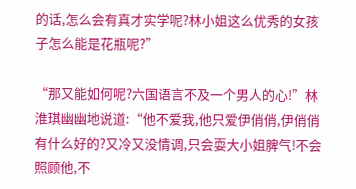的话,怎么会有真才实学呢?林小姐这么优秀的女孩子怎么能是花瓶呢?”

“那又能如何呢?六国语言不及一个男人的心!”林淮琪幽幽地说道:“他不爱我,他只爱伊俏俏,伊俏俏有什么好的?又冷又没情调,只会耍大小姐脾气!不会照顾他,不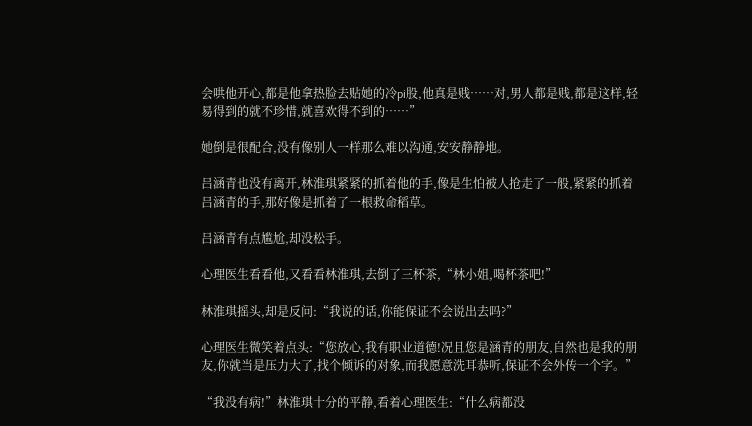会哄他开心,都是他拿热脸去贴她的冷pi股,他真是贱……对,男人都是贱,都是这样,轻易得到的就不珍惜,就喜欢得不到的……”

她倒是很配合,没有像别人一样那么难以沟通,安安静静地。

吕涵青也没有离开,林淮琪紧紧的抓着他的手,像是生怕被人抢走了一般,紧紧的抓着吕涵青的手,那好像是抓着了一根救命稻草。

吕涵青有点尴尬,却没松手。

心理医生看看他,又看看林淮琪,去倒了三杯茶,“林小姐,喝杯茶吧!”

林淮琪摇头,却是反问:“我说的话,你能保证不会说出去吗?”

心理医生微笑着点头:“您放心,我有职业道德!况且您是涵青的朋友,自然也是我的朋友,你就当是压力大了,找个倾诉的对象,而我愿意洗耳恭听,保证不会外传一个字。”

“我没有病!”林淮琪十分的平静,看着心理医生:“什么病都没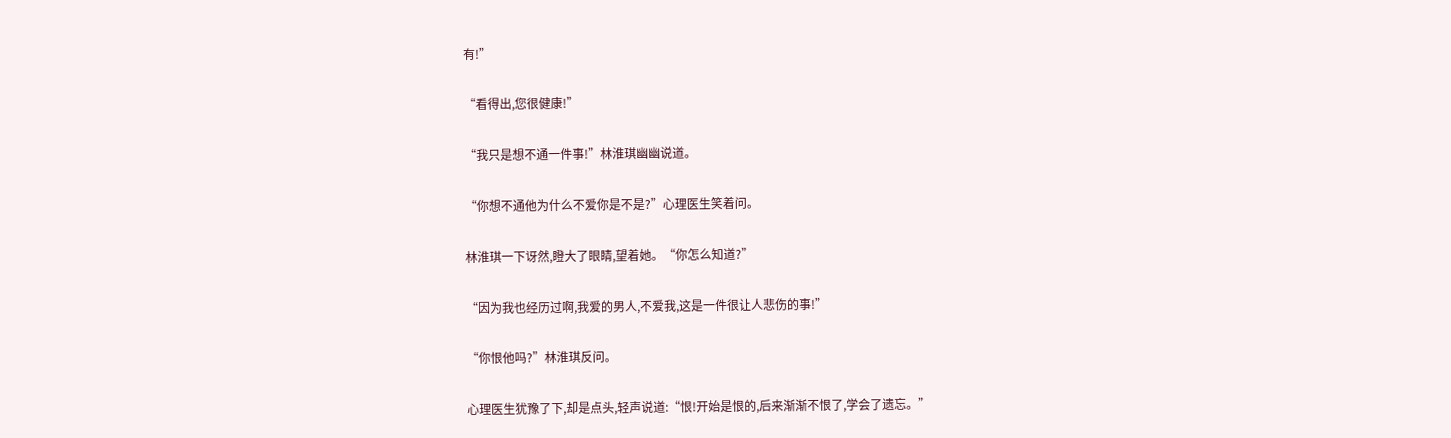有!”

“看得出,您很健康!”

“我只是想不通一件事!”林淮琪幽幽说道。

“你想不通他为什么不爱你是不是?”心理医生笑着问。

林淮琪一下讶然,瞪大了眼睛,望着她。“你怎么知道?”

“因为我也经历过啊,我爱的男人,不爱我,这是一件很让人悲伤的事!”

“你恨他吗?”林淮琪反问。

心理医生犹豫了下,却是点头,轻声说道:“恨!开始是恨的,后来渐渐不恨了,学会了遗忘。”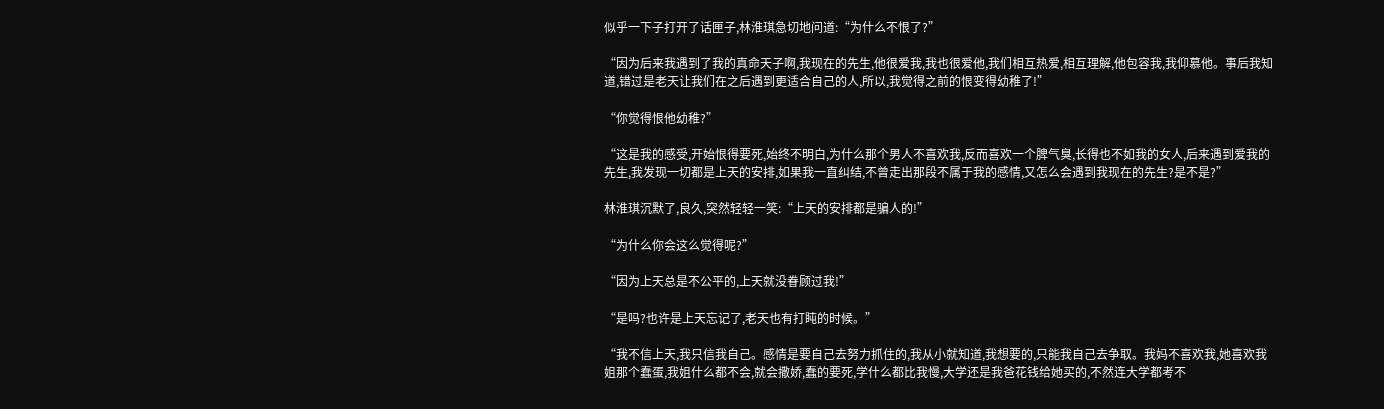似乎一下子打开了话匣子,林淮琪急切地问道:“为什么不恨了?”

“因为后来我遇到了我的真命天子啊,我现在的先生,他很爱我,我也很爱他,我们相互热爱,相互理解,他包容我,我仰慕他。事后我知道,错过是老天让我们在之后遇到更适合自己的人,所以,我觉得之前的恨变得幼稚了!”

“你觉得恨他幼稚?”

“这是我的感受,开始恨得要死,始终不明白,为什么那个男人不喜欢我,反而喜欢一个脾气臭,长得也不如我的女人,后来遇到爱我的先生,我发现一切都是上天的安排,如果我一直纠结,不曾走出那段不属于我的感情,又怎么会遇到我现在的先生?是不是?”

林淮琪沉默了,良久,突然轻轻一笑:“上天的安排都是骗人的!”

“为什么你会这么觉得呢?”

“因为上天总是不公平的,上天就没眷顾过我!”

“是吗?也许是上天忘记了,老天也有打盹的时候。”

“我不信上天,我只信我自己。感情是要自己去努力抓住的,我从小就知道,我想要的,只能我自己去争取。我妈不喜欢我,她喜欢我姐那个蠢蛋,我姐什么都不会,就会撒娇,蠢的要死,学什么都比我慢,大学还是我爸花钱给她买的,不然连大学都考不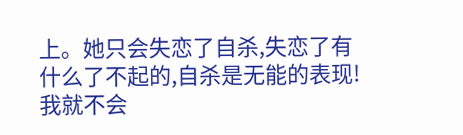上。她只会失恋了自杀,失恋了有什么了不起的,自杀是无能的表现!我就不会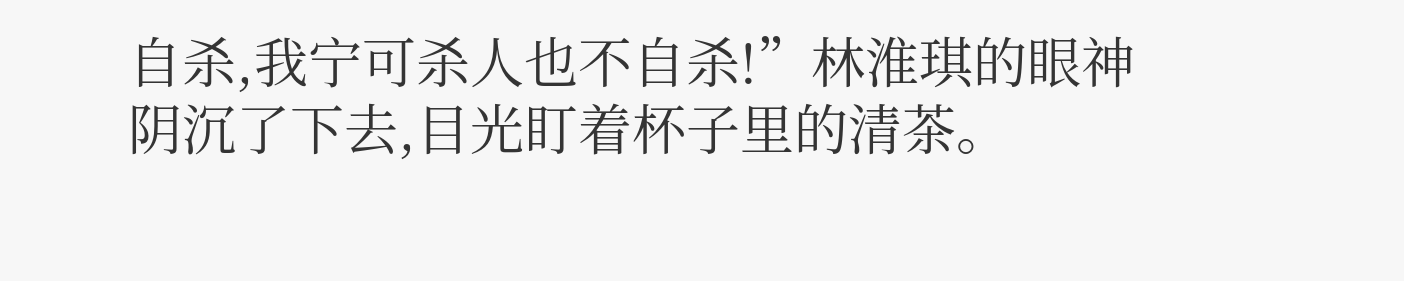自杀,我宁可杀人也不自杀!”林淮琪的眼神阴沉了下去,目光盯着杯子里的清茶。